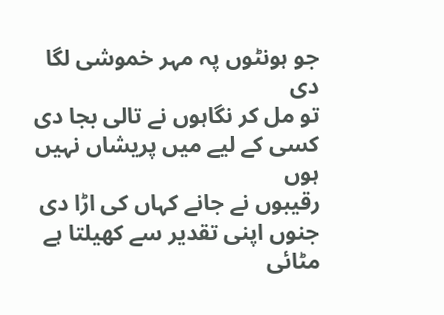جو ہونٹوں پہ مہر خموشی لگا دی
تو مل کر نگاہوں نے تالی بجا دی
کسی کے لیے میں پریشاں نہیں ہوں
رقیبوں نے جانے کہاں کی اڑا دی
جنوں اپنی تقدیر سے کھیلتا ہے
مٹائی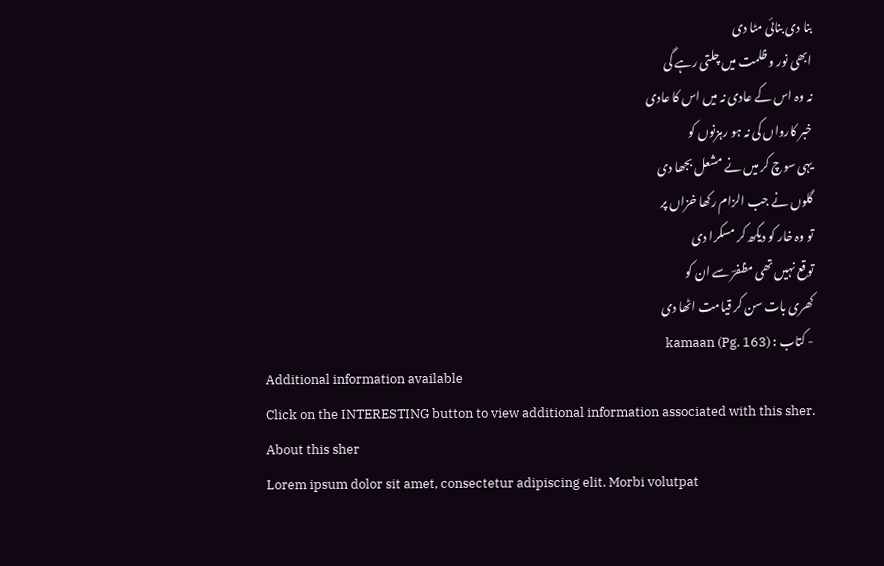بنا دی بنائی مٹا دی
ابھی نور و ظلمت میں چلتی رہے گی
نہ وہ اس کے عادی نہ میں اس کا عادی
خبر کارواں کی نہ ہو رہزنوں کو
یہی سوچ کر میں نے مشعل بجھا دی
گلوں نے جب الزام رکھا خزاں پر
تو وہ خار کو دیکھ کر مسکرا دی
توقع نہیں تھی مظفرؔ سے ان کو
کھری بات سن کر قیامت اٹھا دی
- کتاب : kamaan (Pg. 163)
Additional information available
Click on the INTERESTING button to view additional information associated with this sher.
About this sher
Lorem ipsum dolor sit amet, consectetur adipiscing elit. Morbi volutpat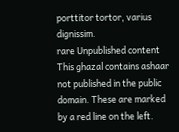porttitor tortor, varius dignissim.
rare Unpublished content
This ghazal contains ashaar not published in the public domain. These are marked by a red line on the left.